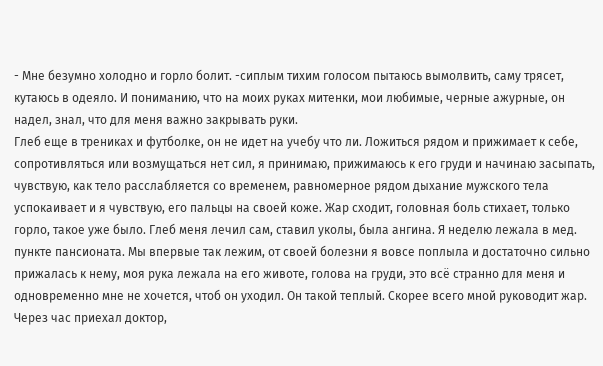- Мне безумно холодно и горло болит. -сиплым тихим голосом пытаюсь вымолвить, саму трясет, кутаюсь в одеяло. И пониманию, что на моих руках митенки, мои любимые, черные ажурные, он надел, знал, что для меня важно закрывать руки.
Глеб еще в трениках и футболке, он не идет на учебу что ли. Ложиться рядом и прижимает к себе, сопротивляться или возмущаться нет сил, я принимаю, прижимаюсь к его груди и начинаю засыпать, чувствую, как тело расслабляется со временем, равномерное рядом дыхание мужского тела успокаивает и я чувствую, его пальцы на своей коже. Жар сходит, головная боль стихает, только горло, такое уже было. Глеб меня лечил сам, ставил уколы, была ангина. Я неделю лежала в мед. пункте пансионата. Мы впервые так лежим, от своей болезни я вовсе поплыла и достаточно сильно прижалась к нему, моя рука лежала на его животе, голова на груди, это всё странно для меня и одновременно мне не хочется, чтоб он уходил. Он такой теплый. Скорее всего мной руководит жар.
Через час приехал доктор,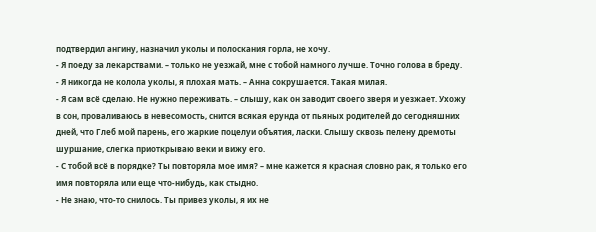подтвердил ангину, назначил уколы и полоскания горла, не хочу.
- Я поеду за лекарствами. – только не уезжай, мне с тобой намного лучше. Точно голова в бреду.
- Я никогда не колола уколы, я плохая мать. – Анна сокрушается. Такая милая.
- Я сам всё сделаю. Не нужно переживать. – слышу, как он заводит своего зверя и уезжает. Ухожу в сон, проваливаюсь в невесомость, снится всякая ерунда от пьяных родителей до сегодняшних дней, что Глеб мой парень, его жаркие поцелуи объятия, ласки. Слышу сквозь пелену дремоты шуршание, слегка приоткрываю веки и вижу его.
- С тобой всё в порядке? Ты повторяла мое имя? – мне кажется я красная словно рак, я только его имя повторяла или еще что-нибудь, как стыдно.
- Не знаю, что-то снилось. Ты привез уколы, я их не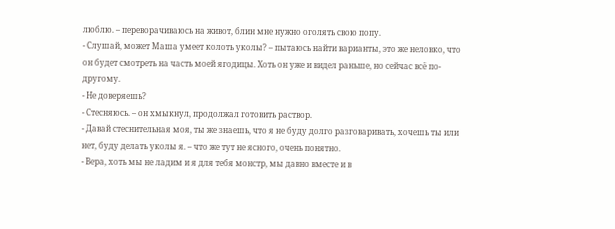люблю. – переворачиваюсь на живот, блин мне нужно оголять свою попу.
- Слушай, может Маша умеет колоть уколы? – пытаюсь найти варианты, это же неловко, что он будет смотреть на часть моей ягодицы. Хоть он уже и видел раньше, но сейчас всё по-другому.
- Не доверяешь?
- Стесняюсь. – он хмыкнул, продолжал готовить раствор.
- Давай стеснительная моя, ты же знаешь, что я не буду долго разговаривать, хочешь ты или нет, буду делать уколы я. – что же тут не ясного, очень понятно.
- Вера, хоть мы не ладим и я для тебя монстр, мы давно вместе и в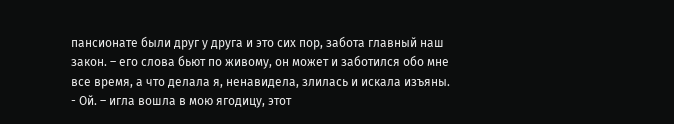пансионате были друг у друга и это сих пор, забота главный наш закон. – его слова бьют по живому, он может и заботился обо мне все время, а что делала я, ненавидела, злилась и искала изъяны.
- Ой. – игла вошла в мою ягодицу, этот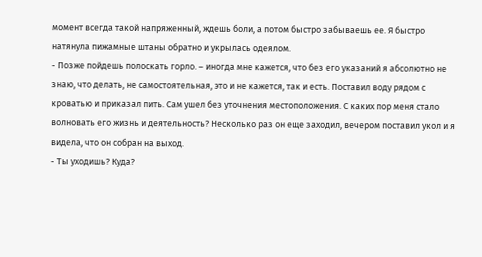момент всегда такой напряженный, ждешь боли, а потом быстро забываешь ее. Я быстро натянула пижамные штаны обратно и укрылась одеялом.
- Позже пойдешь полоскать горло. – иногда мне кажется, что без его указаний я абсолютно не знаю, что делать, не самостоятельная, это и не кажется, так и есть. Поставил воду рядом с кроватью и приказал пить. Сам ушел без уточнения местоположения. С каких пор меня стало волновать его жизнь и деятельность? Несколько раз он еще заходил, вечером поставил укол и я видела, что он собран на выход.
- Ты уходишь? Куда?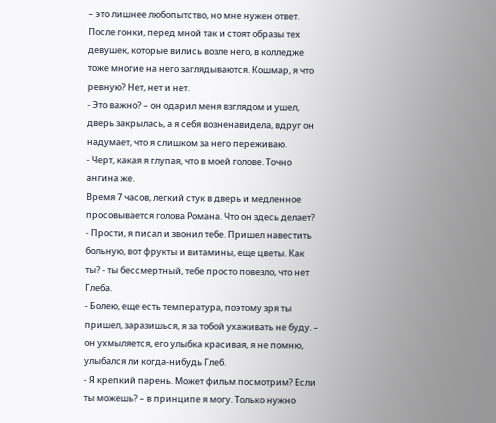– это лишнее любопытство, но мне нужен ответ. После гонки, перед мной так и стоят образы тех девушек, которые вились возле него, в колледже тоже многие на него заглядываются. Кошмар, я что ревную? Нет, нет и нет.
- Это важно? – он одарил меня взглядом и ушел, дверь закрылась, а я себя возненавидела, вдруг он надумает, что я слишком за него переживаю.
- Черт, какая я глупая, что в моей голове. Точно ангина же.
Время 7 часов, легкий стук в дверь и медленное просовывается голова Романа. Что он здесь делает?
- Прости, я писал и звонил тебе. Пришел навестить больную, вот фрукты и витамины, еще цветы. Как ты? - ты бессмертный, тебе просто повезло, что нет Глеба.
- Болею, еще есть температура, поэтому зря ты пришел, заразишься, я за тобой ухаживать не буду. – он ухмыляется, его улыбка красивая, я не помню, улыбался ли когда-нибудь Глеб.
- Я крепкий парень. Может фильм посмотрим? Если ты можешь? – в принципе я могу. Только нужно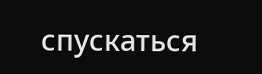спускаться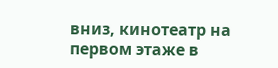вниз, кинотеатр на первом этаже в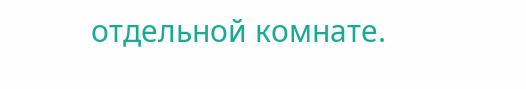отдельной комнате.